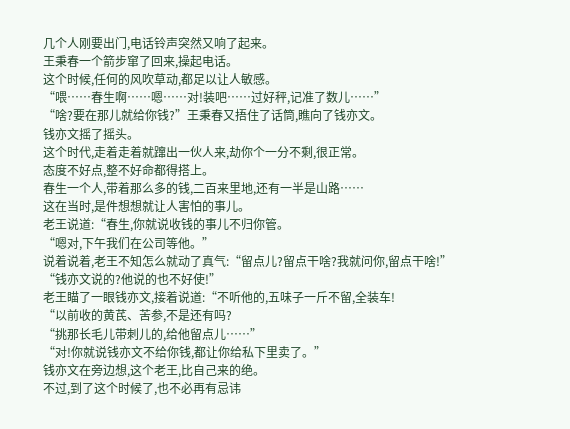几个人刚要出门,电话铃声突然又响了起来。
王秉春一个箭步窜了回来,操起电话。
这个时候,任何的风吹草动,都足以让人敏感。
“喂……春生啊……嗯……对!装吧……过好秤,记准了数儿……”
“啥?要在那儿就给你钱?”王秉春又捂住了话筒,瞧向了钱亦文。
钱亦文摇了摇头。
这个时代,走着走着就蹿出一伙人来,劫你个一分不剩,很正常。
态度不好点,整不好命都得搭上。
春生一个人,带着那么多的钱,二百来里地,还有一半是山路……
这在当时,是件想想就让人害怕的事儿。
老王说道:“春生,你就说收钱的事儿不归你管。
“嗯对,下午我们在公司等他。”
说着说着,老王不知怎么就动了真气:“留点儿?留点干啥?我就问你,留点干啥!”
“钱亦文说的?他说的也不好使!”
老王瞄了一眼钱亦文,接着说道:“不听他的,五味子一斤不留,全装车!
“以前收的黄芪、苦参,不是还有吗?
“挑那长毛儿带刺儿的,给他留点儿……”
“对!你就说钱亦文不给你钱,都让你给私下里卖了。”
钱亦文在旁边想,这个老王,比自己来的绝。
不过,到了这个时候了,也不必再有忌讳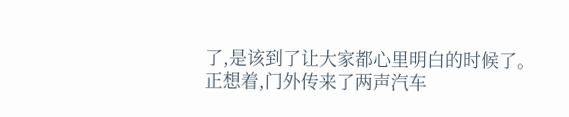了,是该到了让大家都心里明白的时候了。
正想着,门外传来了两声汽车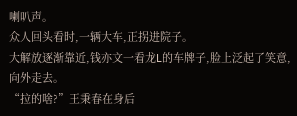喇叭声。
众人回头看时,一辆大车,正拐进院子。
大解放逐渐靠近,钱亦文一看龙L的车牌子,脸上泛起了笑意,向外走去。
“拉的啥?”王秉春在身后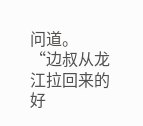问道。
“边叔从龙江拉回来的好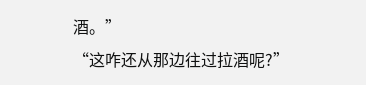酒。”
“这咋还从那边往过拉酒呢?”